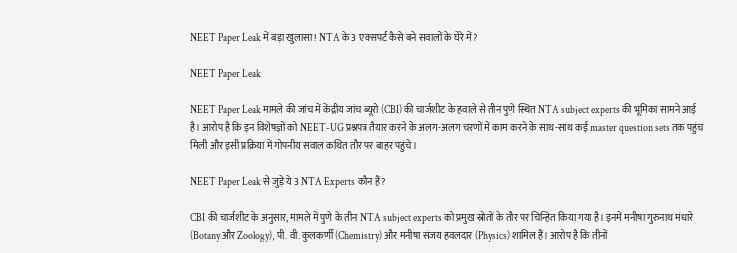NEET Paper Leak में बड़ा खुलासा! NTA के 3 एक्सपर्ट कैसे बने सवालों के घेरे में?

NEET Paper Leak

NEET Paper Leak मामले की जांच में केंद्रीय जांच ब्यूरो (CBI) की चार्जशीट के हवाले से तीन पुणे स्थित NTA subject experts की भूमिका सामने आई है। आरोप है कि इन विशेषज्ञों को NEET-UG प्रश्नपत्र तैयार करने के अलग-अलग चरणों में काम करने के साथ-साथ कई master question sets तक पहुंच मिली और इसी प्रक्रिया में गोपनीय सवाल कथित तौर पर बाहर पहुंचे।

NEET Paper Leak से जुड़े ये 3 NTA Experts कौन हैं?

CBI की चार्जशीट के अनुसार, मामले में पुणे के तीन NTA subject experts को प्रमुख स्रोतों के तौर पर चिन्हित किया गया है। इनमें मनीषा गुरुनाथ मंधारे (Botany और Zoology), पी. वी. कुलकर्णी (Chemistry) और मनीषा संजय हवलदार (Physics) शामिल हैं। आरोप है कि तीनों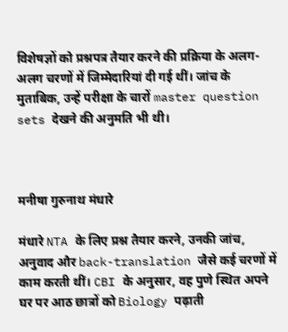विशेषज्ञों को प्रश्नपत्र तैयार करने की प्रक्रिया के अलग-अलग चरणों में जिम्मेदारियां दी गई थीं। जांच के मुताबिक, उन्हें परीक्षा के चारों master question sets देखने की अनुमति भी थी।



मनीषा गुरुनाथ मंधारे

मंधारे NTA के लिए प्रश्न तैयार करने, उनकी जांच, अनुवाद और back-translation जैसे कई चरणों में काम करती थीं। CBI के अनुसार, वह पुणे स्थित अपने घर पर आठ छात्रों को Biology पढ़ाती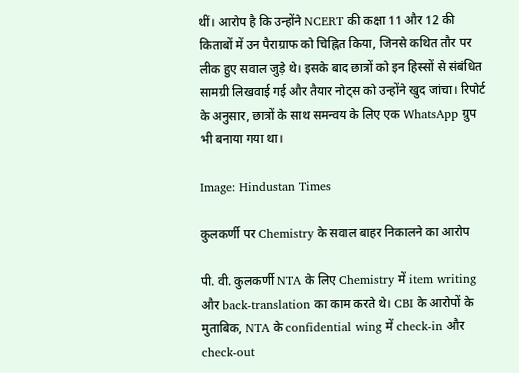थीं। आरोप है कि उन्होंने NCERT की कक्षा 11 और 12 की किताबों में उन पैराग्राफ को चिह्नित किया, जिनसे कथित तौर पर लीक हुए सवाल जुड़े थे। इसके बाद छात्रों को इन हिस्सों से संबंधित सामग्री लिखवाई गई और तैयार नोट्स को उन्होंने खुद जांचा। रिपोर्ट के अनुसार, छात्रों के साथ समन्वय के लिए एक WhatsApp ग्रुप भी बनाया गया था।

Image: Hindustan Times

कुलकर्णी पर Chemistry के सवाल बाहर निकालने का आरोप

पी. वी. कुलकर्णी NTA के लिए Chemistry में item writing और back-translation का काम करते थे। CBI के आरोपों के मुताबिक, NTA के confidential wing में check-in और check-out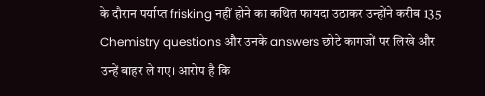के दौरान पर्याप्त frisking नहीं होने का कथित फायदा उठाकर उन्होंने करीब 135 Chemistry questions और उनके answers छोटे कागजों पर लिखे और उन्हें बाहर ले गए। आरोप है कि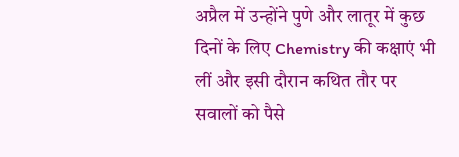अप्रैल में उन्होंने पुणे और लातूर में कुछ दिनों के लिए Chemistry की कक्षाएं भी लीं और इसी दौरान कथित तौर पर सवालों को पैसे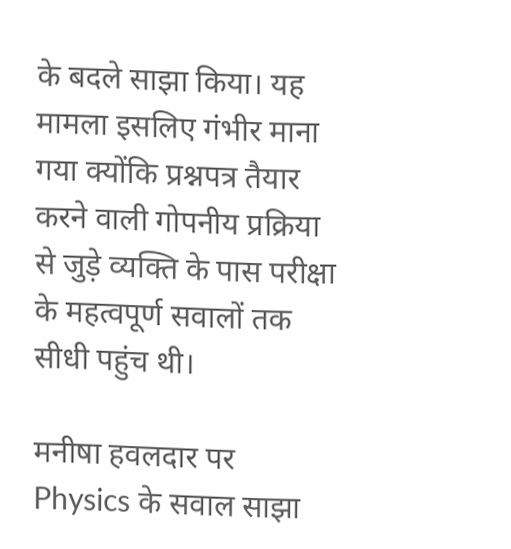के बदले साझा किया। यह मामला इसलिए गंभीर माना गया क्योंकि प्रश्नपत्र तैयार करने वाली गोपनीय प्रक्रिया से जुड़े व्यक्ति के पास परीक्षा के महत्वपूर्ण सवालों तक सीधी पहुंच थी।

मनीषा हवलदार पर Physics के सवाल साझा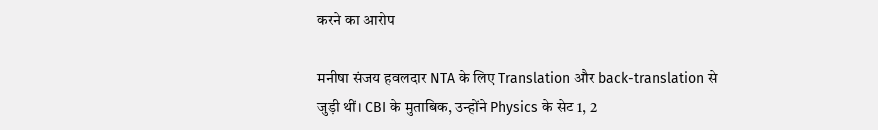करने का आरोप

मनीषा संजय हवलदार NTA के लिए Translation और back-translation से जुड़ी थीं। CBI के मुताबिक, उन्होंने Physics के सेट 1, 2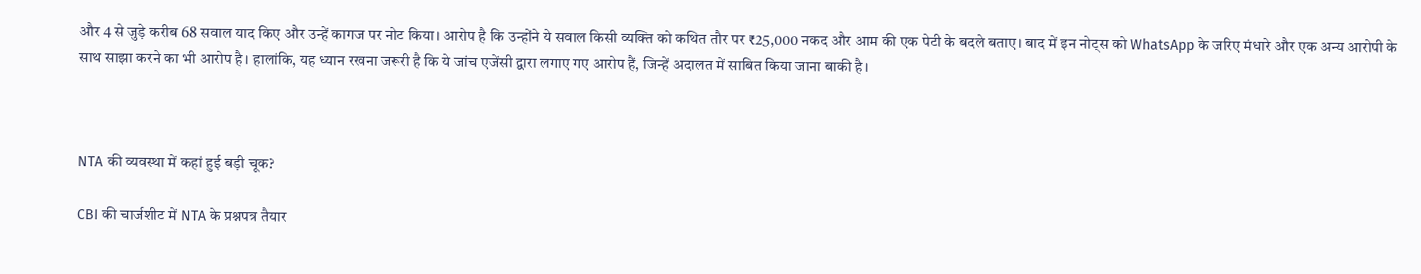और 4 से जुड़े करीब 68 सवाल याद किए और उन्हें कागज पर नोट किया। आरोप है कि उन्होंने ये सवाल किसी व्यक्ति को कथित तौर पर ₹25,000 नकद और आम की एक पेटी के बदले बताए। बाद में इन नोट्स को WhatsApp के जरिए मंधारे और एक अन्य आरोपी के साथ साझा करने का भी आरोप है। हालांकि, यह ध्यान रखना जरूरी है कि ये जांच एजेंसी द्वारा लगाए गए आरोप हैं, जिन्हें अदालत में साबित किया जाना बाकी है।



NTA की व्यवस्था में कहां हुई बड़ी चूक?

CBI की चार्जशीट में NTA के प्रश्नपत्र तैयार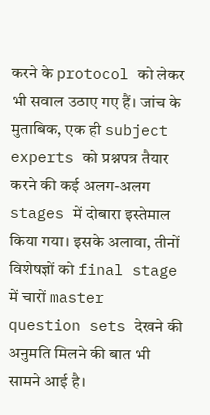करने के protocol को लेकर भी सवाल उठाए गए हैं। जांच के मुताबिक, एक ही subject experts को प्रश्नपत्र तैयार करने की कई अलग-अलग stages में दोबारा इस्तेमाल किया गया। इसके अलावा, तीनों विशेषज्ञों को final stage में चारों master question sets देखने की अनुमति मिलने की बात भी सामने आई है।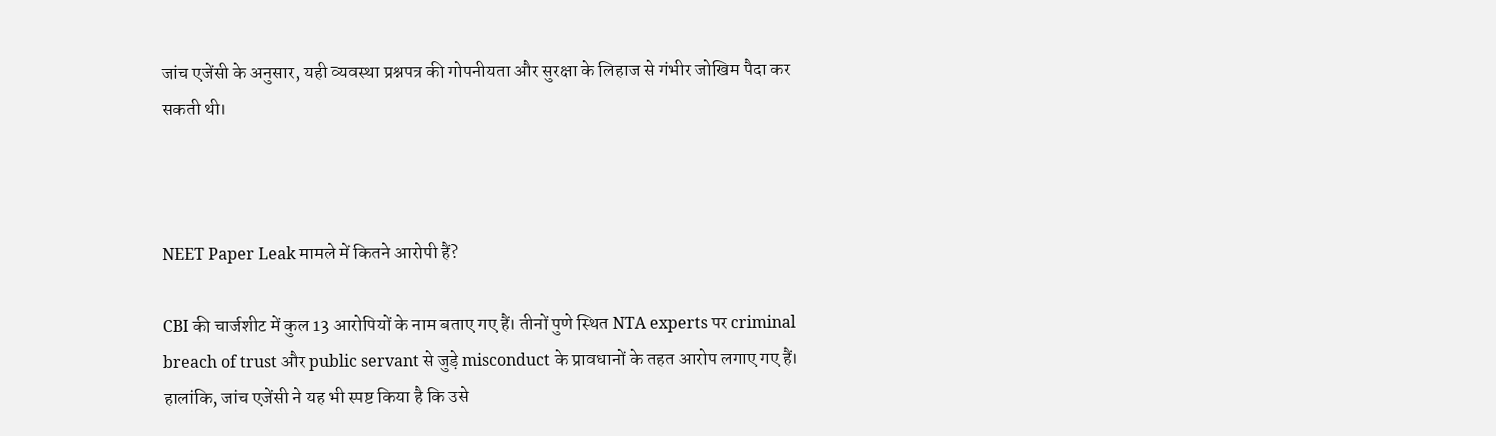जांच एजेंसी के अनुसार, यही व्यवस्था प्रश्नपत्र की गोपनीयता और सुरक्षा के लिहाज से गंभीर जोखिम पैदा कर सकती थी।



NEET Paper Leak मामले में कितने आरोपी हैं?

CBI की चार्जशीट में कुल 13 आरोपियों के नाम बताए गए हैं। तीनों पुणे स्थित NTA experts पर criminal breach of trust और public servant से जुड़े misconduct के प्रावधानों के तहत आरोप लगाए गए हैं। हालांकि, जांच एजेंसी ने यह भी स्पष्ट किया है कि उसे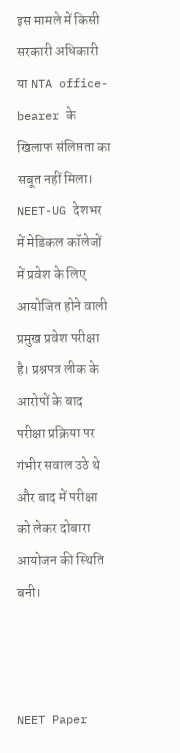इस मामले में किसी सरकारी अधिकारी या NTA office-bearer के खिलाफ संलिप्तता का सबूत नहीं मिला। NEET-UG देशभर में मेडिकल कॉलेजों में प्रवेश के लिए आयोजित होने वाली प्रमुख प्रवेश परीक्षा है। प्रश्नपत्र लीक के आरोपों के बाद परीक्षा प्रक्रिया पर गंभीर सवाल उठे थे और बाद में परीक्षा को लेकर दोबारा आयोजन की स्थिति बनी।



NEET Paper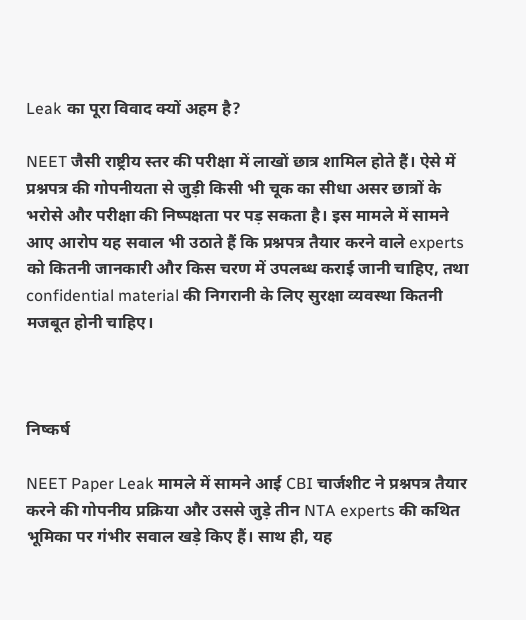Leak का पूरा विवाद क्यों अहम है?

NEET जैसी राष्ट्रीय स्तर की परीक्षा में लाखों छात्र शामिल होते हैं। ऐसे में प्रश्नपत्र की गोपनीयता से जुड़ी किसी भी चूक का सीधा असर छात्रों के भरोसे और परीक्षा की निष्पक्षता पर पड़ सकता है। इस मामले में सामने आए आरोप यह सवाल भी उठाते हैं कि प्रश्नपत्र तैयार करने वाले experts को कितनी जानकारी और किस चरण में उपलब्ध कराई जानी चाहिए, तथा confidential material की निगरानी के लिए सुरक्षा व्यवस्था कितनी मजबूत होनी चाहिए।



निष्कर्ष

NEET Paper Leak मामले में सामने आई CBI चार्जशीट ने प्रश्नपत्र तैयार करने की गोपनीय प्रक्रिया और उससे जुड़े तीन NTA experts की कथित भूमिका पर गंभीर सवाल खड़े किए हैं। साथ ही, यह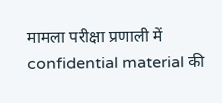मामला परीक्षा प्रणाली में confidential material की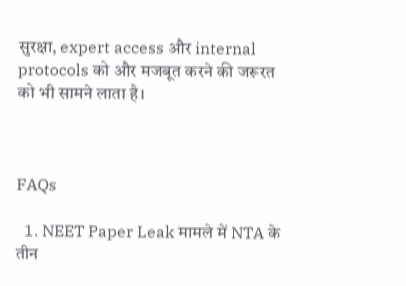सुरक्षा, expert access और internal protocols को और मजबूत करने की जरूरत को भी सामने लाता है।



FAQs

  1. NEET Paper Leak मामले में NTA के तीन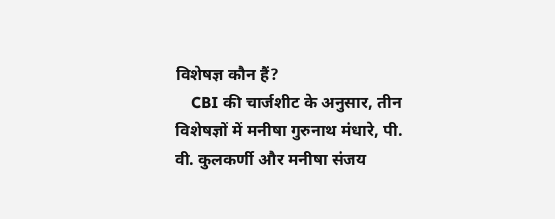विशेषज्ञ कौन हैं?
    CBI की चार्जशीट के अनुसार, तीन विशेषज्ञों में मनीषा गुरुनाथ मंधारे, पी. वी. कुलकर्णी और मनीषा संजय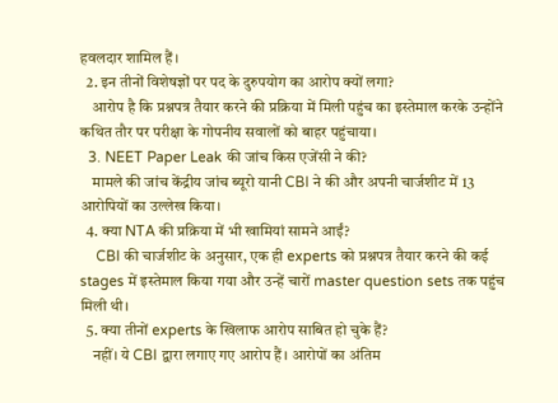हवलदार शामिल हैं।
  2. इन तीनों विशेषज्ञों पर पद के दुरुपयोग का आरोप क्यों लगा?
    आरोप है कि प्रश्नपत्र तैयार करने की प्रक्रिया में मिली पहुंच का इस्तेमाल करके उन्होंने कथित तौर पर परीक्षा के गोपनीय सवालों को बाहर पहुंचाया।
  3. NEET Paper Leak की जांच किस एजेंसी ने की?
    मामले की जांच केंद्रीय जांच ब्यूरो यानी CBI ने की और अपनी चार्जशीट में 13 आरोपियों का उल्लेख किया।
  4. क्या NTA की प्रक्रिया में भी खामियां सामने आईं?
    CBI की चार्जशीट के अनुसार, एक ही experts को प्रश्नपत्र तैयार करने की कई stages में इस्तेमाल किया गया और उन्हें चारों master question sets तक पहुंच मिली थी।
  5. क्या तीनों experts के खिलाफ आरोप साबित हो चुके हैं?
    नहीं। ये CBI द्वारा लगाए गए आरोप हैं। आरोपों का अंतिम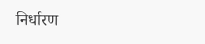निर्धारण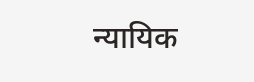न्यायिक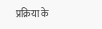प्रक्रिया के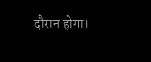दौरान होगा।